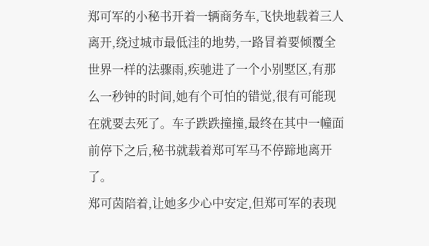郑可军的小秘书开着一辆商务车,飞快地载着三人离开,绕过城市最低洼的地势,一路冒着要倾覆全世界一样的法骤雨,疾驰进了一个小别墅区,有那么一秒钟的时间,她有个可怕的错觉,很有可能现在就要去死了。车子跌跌撞撞,最终在其中一幢面前停下之后,秘书就载着郑可军马不停蹄地离开了。
郑可茵陪着,让她多少心中安定,但郑可军的表现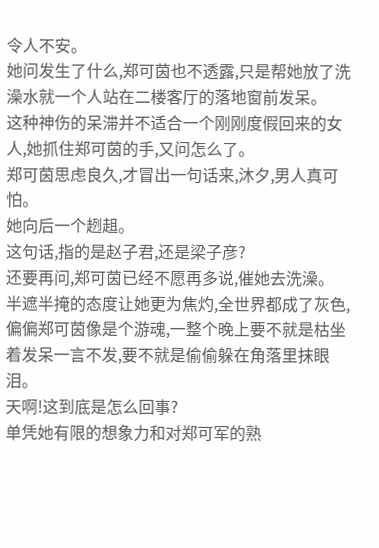令人不安。
她问发生了什么,郑可茵也不透露,只是帮她放了洗澡水就一个人站在二楼客厅的落地窗前发呆。
这种神伤的呆滞并不适合一个刚刚度假回来的女人,她抓住郑可茵的手,又问怎么了。
郑可茵思虑良久,才冒出一句话来,沐夕,男人真可怕。
她向后一个趔趄。
这句话,指的是赵子君,还是梁子彦?
还要再问,郑可茵已经不愿再多说,催她去洗澡。
半遮半掩的态度让她更为焦灼,全世界都成了灰色,偏偏郑可茵像是个游魂,一整个晚上要不就是枯坐着发呆一言不发,要不就是偷偷躲在角落里抹眼泪。
天啊!这到底是怎么回事?
单凭她有限的想象力和对郑可军的熟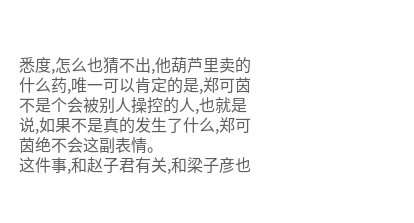悉度,怎么也猜不出,他葫芦里卖的什么药,唯一可以肯定的是,郑可茵不是个会被别人操控的人,也就是说,如果不是真的发生了什么,郑可茵绝不会这副表情。
这件事,和赵子君有关,和梁子彦也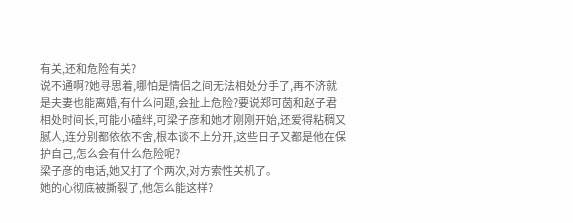有关,还和危险有关?
说不通啊?她寻思着,哪怕是情侣之间无法相处分手了,再不济就是夫妻也能离婚,有什么问题,会扯上危险?要说郑可茵和赵子君相处时间长,可能小磕绊,可梁子彦和她才刚刚开始,还爱得粘稠又腻人,连分别都依依不舍,根本谈不上分开,这些日子又都是他在保护自己,怎么会有什么危险呢?
梁子彦的电话,她又打了个两次,对方索性关机了。
她的心彻底被撕裂了,他怎么能这样?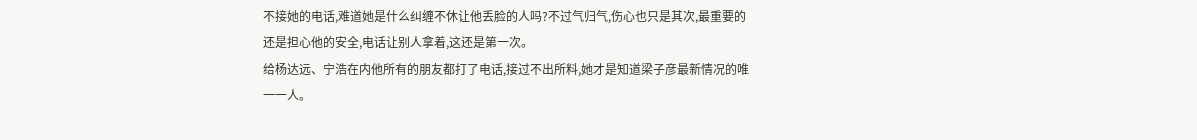不接她的电话,难道她是什么纠缠不休让他丢脸的人吗?不过气归气,伤心也只是其次,最重要的还是担心他的安全,电话让别人拿着,这还是第一次。
给杨达远、宁浩在内他所有的朋友都打了电话,接过不出所料,她才是知道梁子彦最新情况的唯一一人。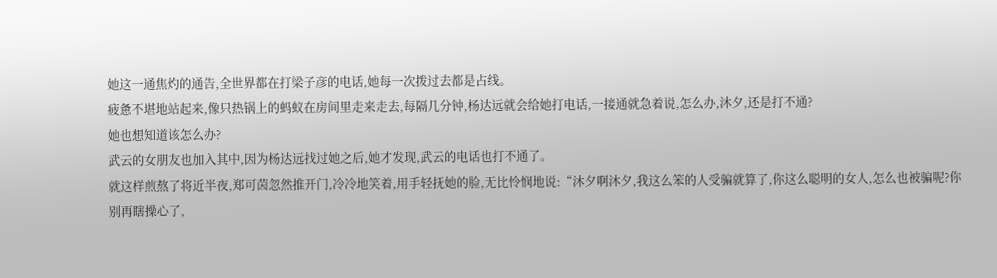她这一通焦灼的通告,全世界都在打梁子彦的电话,她每一次拨过去都是占线。
疲惫不堪地站起来,像只热锅上的蚂蚁在房间里走来走去,每隔几分钟,杨达远就会给她打电话,一接通就急着说,怎么办,沐夕,还是打不通?
她也想知道该怎么办?
武云的女朋友也加入其中,因为杨达远找过她之后,她才发现,武云的电话也打不通了。
就这样煎熬了将近半夜,郑可茵忽然推开门,冷冷地笑着,用手轻抚她的脸,无比怜悯地说:“沐夕啊沐夕,我这么笨的人受骗就算了,你这么聪明的女人,怎么也被骗呢?你别再瞎操心了,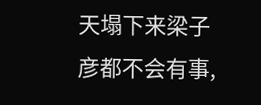天塌下来梁子彦都不会有事,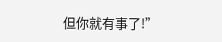但你就有事了!”